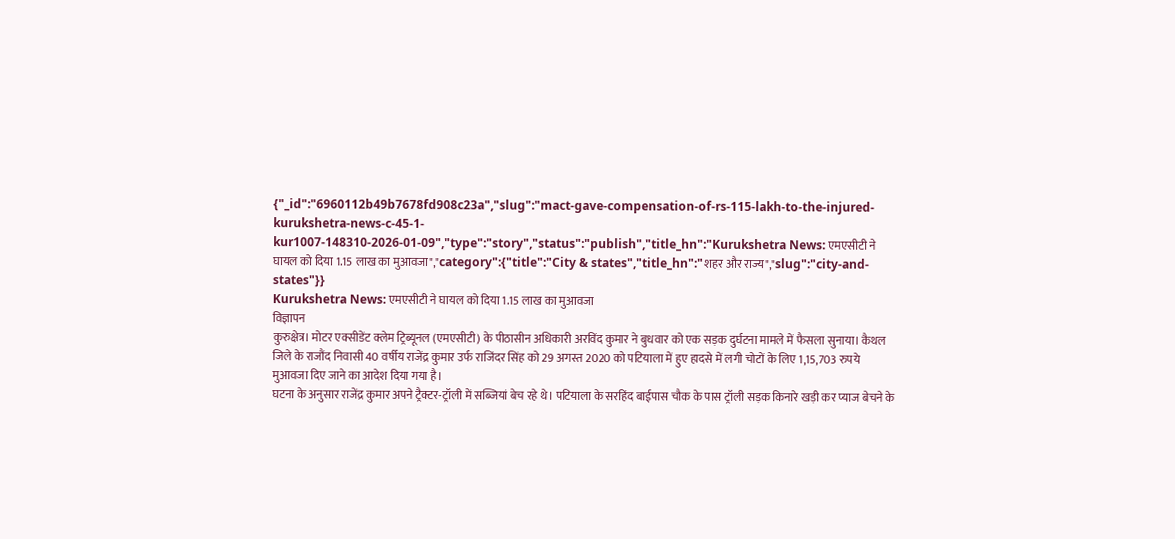{"_id":"6960112b49b7678fd908c23a","slug":"mact-gave-compensation-of-rs-115-lakh-to-the-injured-kurukshetra-news-c-45-1-kur1007-148310-2026-01-09","type":"story","status":"publish","title_hn":"Kurukshetra News: एमएसीटी ने घायल को दिया 1.15 लाख का मुआवजा","category":{"title":"City & states","title_hn":"शहर और राज्य","slug":"city-and-states"}}
Kurukshetra News: एमएसीटी ने घायल को दिया 1.15 लाख का मुआवजा
विज्ञापन
कुरुक्षेत्र। मोटर एक्सीडेंट क्लेम ट्रिब्यूनल (एमएसीटी) के पीठासीन अधिकारी अरविंद कुमार ने बुधवार को एक सड़क दुर्घटना मामले में फैसला सुनाया। कैथल जिले के राजौंद निवासी 40 वर्षीय राजेंद्र कुमार उर्फ राजिंदर सिंह को 29 अगस्त 2020 को पटियाला में हुए हादसे में लगी चोटों के लिए 1,15,703 रुपये मुआवजा दिए जाने का आदेश दिया गया है।
घटना के अनुसार राजेंद्र कुमार अपने ट्रैक्टर-ट्रॉली में सब्जियां बेच रहे थे। पटियाला के सरहिंद बाईपास चौक के पास ट्रॉली सड़क किनारे खड़ी कर प्याज बेचने के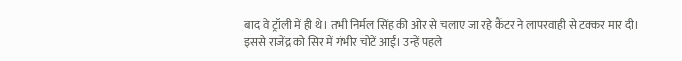बाद वे ट्रॉली में ही थे। तभी निर्मल सिंह की ओर से चलाए जा रहे कैंटर ने लापरवाही से टक्कर मार दी। इससे राजेंद्र को सिर में गंभीर चोटें आईं। उन्हें पहले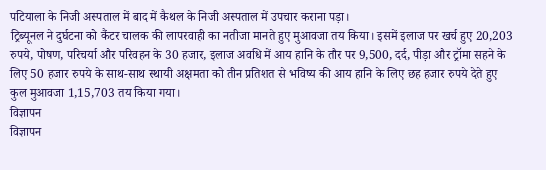पटियाला के निजी अस्पताल में बाद में कैथल के निजी अस्पताल में उपचार कराना पड़ा।
ट्रिब्यूनल ने दुर्घटना को कैंटर चालक की लापरवाही का नतीजा मानते हुए मुआवजा तय किया। इसमें इलाज पर खर्च हुए 20,203 रुपये, पोषण, परिचर्या और परिवहन के 30 हजार, इलाज अवधि में आय हानि के तौर पर 9,500, दर्द, पीड़ा और ट्रॉमा सहने के लिए 50 हजार रुपये के साथ-साथ स्थायी अक्षमता को तीन प्रतिशत से भविष्य की आय हानि के लिए छह हजार रुपये देते हुए कुल मुआवजा 1,15,703 तय किया गया।
विज्ञापन
विज्ञापन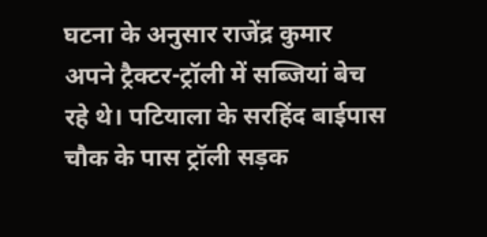घटना के अनुसार राजेंद्र कुमार अपने ट्रैक्टर-ट्रॉली में सब्जियां बेच रहे थे। पटियाला के सरहिंद बाईपास चौक के पास ट्रॉली सड़क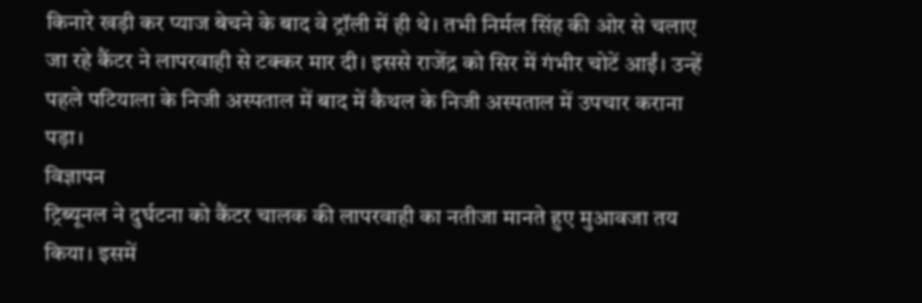किनारे खड़ी कर प्याज बेचने के बाद वे ट्रॉली में ही थे। तभी निर्मल सिंह की ओर से चलाए जा रहे कैंटर ने लापरवाही से टक्कर मार दी। इससे राजेंद्र को सिर में गंभीर चोटें आईं। उन्हें पहले पटियाला के निजी अस्पताल में बाद में कैथल के निजी अस्पताल में उपचार कराना पड़ा।
विज्ञापन
ट्रिब्यूनल ने दुर्घटना को कैंटर चालक की लापरवाही का नतीजा मानते हुए मुआवजा तय किया। इसमें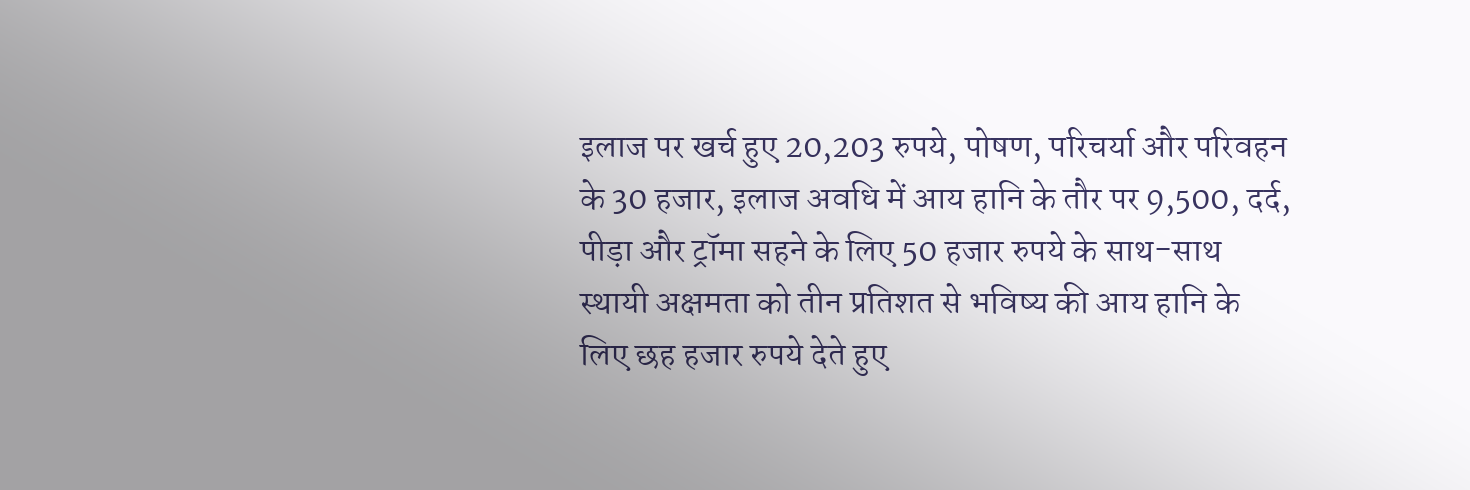इलाज पर खर्च हुए 20,203 रुपये, पोषण, परिचर्या और परिवहन के 30 हजार, इलाज अवधि में आय हानि के तौर पर 9,500, दर्द, पीड़ा और ट्रॉमा सहने के लिए 50 हजार रुपये के साथ-साथ स्थायी अक्षमता को तीन प्रतिशत से भविष्य की आय हानि के लिए छह हजार रुपये देते हुए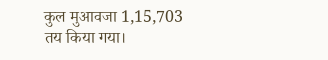कुल मुआवजा 1,15,703 तय किया गया।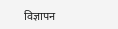विज्ञापन